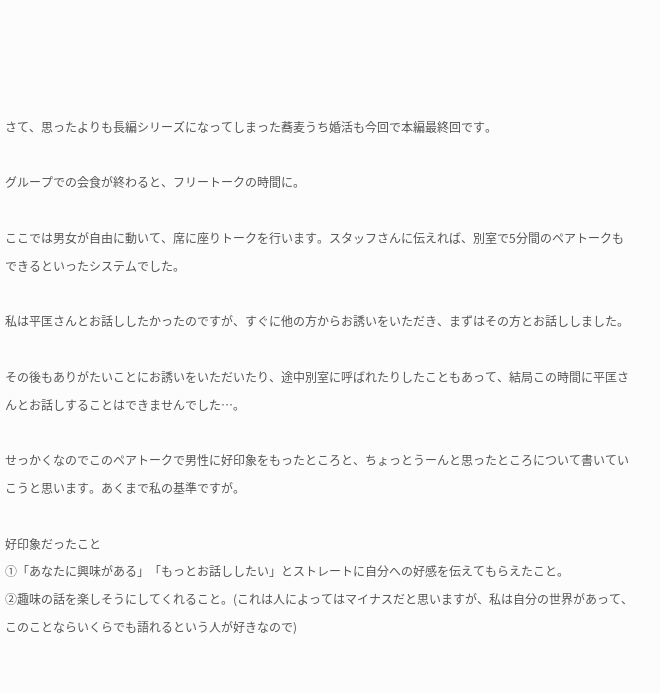さて、思ったよりも長編シリーズになってしまった蕎麦うち婚活も今回で本編最終回です。

グループでの会食が終わると、フリートークの時間に。

ここでは男女が自由に動いて、席に座りトークを行います。スタッフさんに伝えれば、別室で5分間のペアトークもできるといったシステムでした。

私は平匡さんとお話ししたかったのですが、すぐに他の方からお誘いをいただき、まずはその方とお話ししました。

その後もありがたいことにお誘いをいただいたり、途中別室に呼ばれたりしたこともあって、結局この時間に平匡さんとお話しすることはできませんでした…。

せっかくなのでこのペアトークで男性に好印象をもったところと、ちょっとうーんと思ったところについて書いていこうと思います。あくまで私の基準ですが。

好印象だったこと
①「あなたに興味がある」「もっとお話ししたい」とストレートに自分への好感を伝えてもらえたこと。
②趣味の話を楽しそうにしてくれること。(これは人によってはマイナスだと思いますが、私は自分の世界があって、このことならいくらでも語れるという人が好きなので)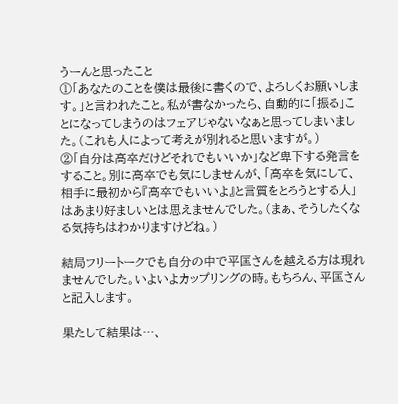うーんと思ったこと
①「あなたのことを僕は最後に書くので、よろしくお願いします。」と言われたこと。私が書なかったら、自動的に「振る」ことになってしまうのはフェアじゃないなぁと思ってしまいました。(これも人によって考えが別れると思いますが。)
②「自分は高卒だけどそれでもいいか」など卑下する発言をすること。別に高卒でも気にしませんが、「高卒を気にして、相手に最初から『高卒でもいいよ』と言質をとろうとする人」はあまり好ましいとは思えませんでした。(まぁ、そうしたくなる気持ちはわかりますけどね。)

結局フリートークでも自分の中で平匡さんを越える方は現れませんでした。いよいよカップリングの時。もちろん、平匡さんと記入します。

果たして結果は…、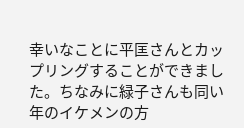幸いなことに平匡さんとカップリングすることができました。ちなみに緑子さんも同い年のイケメンの方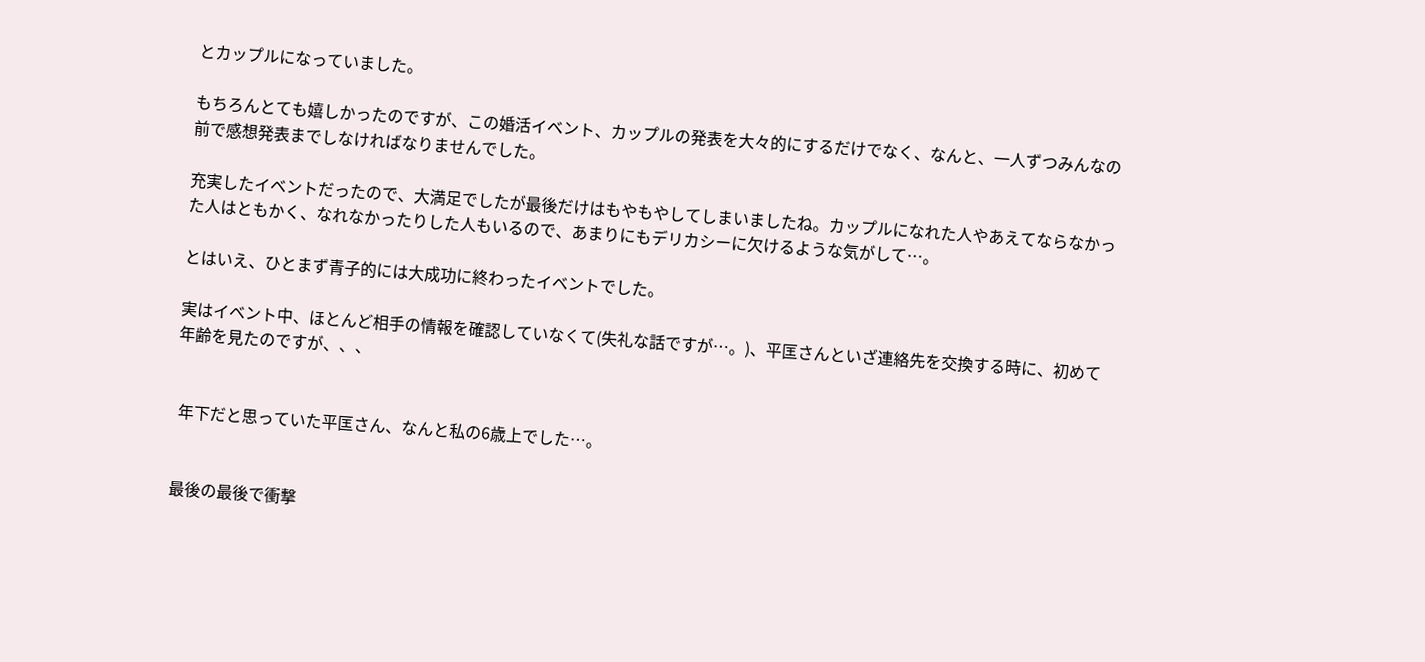とカップルになっていました。

もちろんとても嬉しかったのですが、この婚活イベント、カップルの発表を大々的にするだけでなく、なんと、一人ずつみんなの前で感想発表までしなければなりませんでした。

充実したイベントだったので、大満足でしたが最後だけはもやもやしてしまいましたね。カップルになれた人やあえてならなかった人はともかく、なれなかったりした人もいるので、あまりにもデリカシーに欠けるような気がして…。

とはいえ、ひとまず青子的には大成功に終わったイベントでした。

実はイベント中、ほとんど相手の情報を確認していなくて(失礼な話ですが…。)、平匡さんといざ連絡先を交換する時に、初めて年齢を見たのですが、、、


 年下だと思っていた平匡さん、なんと私の6歳上でした…。


最後の最後で衝撃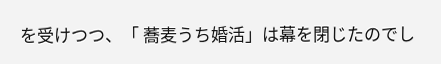を受けつつ、「 蕎麦うち婚活」は幕を閉じたのでし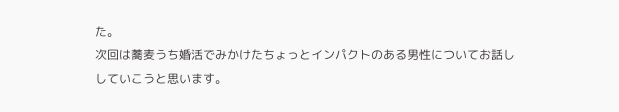た。
次回は蕎麦うち婚活でみかけたちょっとインパクトのある男性についてお話ししていこうと思います。